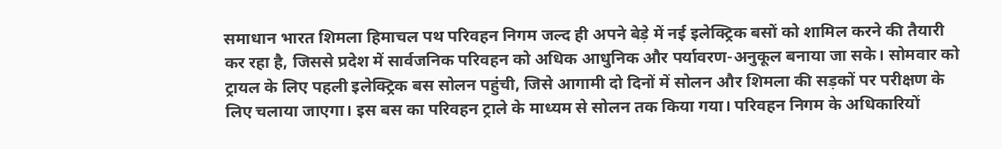समाधान भारत शिमला हिमाचल पथ परिवहन निगम जल्द ही अपने बेड़े में नई इलेक्ट्रिक बसों को शामिल करने की तैयारी कर रहा है, जिससे प्रदेश में सार्वजनिक परिवहन को अधिक आधुनिक और पर्यावरण-अनुकूल बनाया जा सके। सोमवार को ट्रायल के लिए पहली इलेक्ट्रिक बस सोलन पहुंची, जिसे आगामी दो दिनों में सोलन और शिमला की सड़कों पर परीक्षण के लिए चलाया जाएगा। इस बस का परिवहन ट्राले के माध्यम से सोलन तक किया गया। परिवहन निगम के अधिकारियों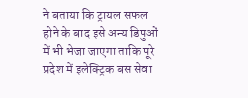ने बताया कि ट्रायल सफल होने के बाद इसे अन्य डिपुओं में भी भेजा जाएगा ताकि पूरे प्रदेश में इलेक्ट्रिक बस सेवा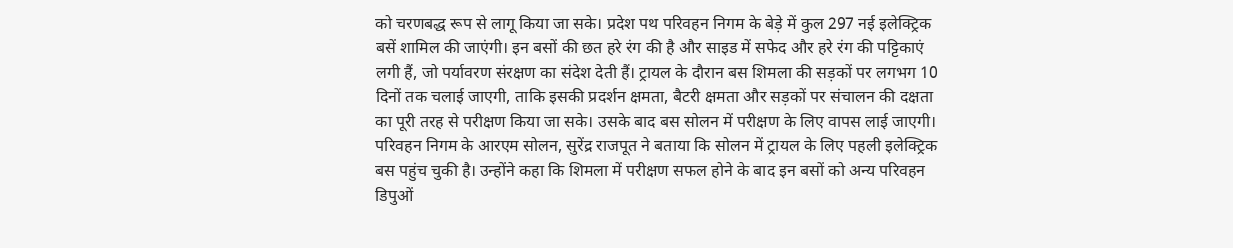को चरणबद्ध रूप से लागू किया जा सके। प्रदेश पथ परिवहन निगम के बेड़े में कुल 297 नई इलेक्ट्रिक बसें शामिल की जाएंगी। इन बसों की छत हरे रंग की है और साइड में सफेद और हरे रंग की पट्टिकाएं लगी हैं, जो पर्यावरण संरक्षण का संदेश देती हैं। ट्रायल के दौरान बस शिमला की सड़कों पर लगभग 10 दिनों तक चलाई जाएगी, ताकि इसकी प्रदर्शन क्षमता, बैटरी क्षमता और सड़कों पर संचालन की दक्षता का पूरी तरह से परीक्षण किया जा सके। उसके बाद बस सोलन में परीक्षण के लिए वापस लाई जाएगी। परिवहन निगम के आरएम सोलन, सुरेंद्र राजपूत ने बताया कि सोलन में ट्रायल के लिए पहली इलेक्ट्रिक बस पहुंच चुकी है। उन्होंने कहा कि शिमला में परीक्षण सफल होने के बाद इन बसों को अन्य परिवहन डिपुओं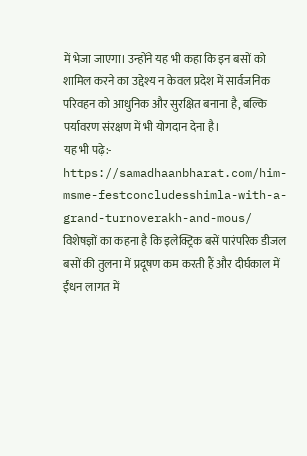में भेजा जाएगा। उन्होंने यह भी कहा कि इन बसों को शामिल करने का उद्देश्य न केवल प्रदेश में सार्वजनिक परिवहन को आधुनिक और सुरक्षित बनाना है, बल्कि पर्यावरण संरक्षण में भी योगदान देना है।
यह भी पढ़े:- https://samadhaanbharat.com/him-msme-festconcludesshimla-with-a-grand-turnoverakh-and-mous/
विशेषज्ञों का कहना है कि इलेक्ट्रिक बसें पारंपरिक डीजल बसों की तुलना में प्रदूषण कम करती हैं और दीर्घकाल में ईंधन लागत में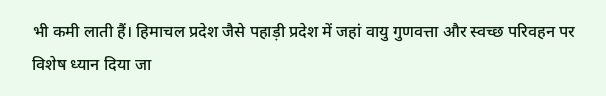भी कमी लाती हैं। हिमाचल प्रदेश जैसे पहाड़ी प्रदेश में जहां वायु गुणवत्ता और स्वच्छ परिवहन पर विशेष ध्यान दिया जा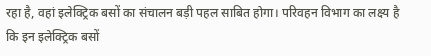रहा है, वहां इलेक्ट्रिक बसों का संचालन बड़ी पहल साबित होगा। परिवहन विभाग का लक्ष्य है कि इन इलेक्ट्रिक बसों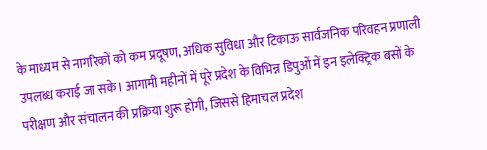के माध्यम से नागरिकों को कम प्रदूषण, अधिक सुविधा और टिकाऊ सार्वजनिक परिवहन प्रणाली उपलब्ध कराई जा सके। आगामी महीनों में पूरे प्रदेश के विभिन्न डिपुओं में इन इलेक्ट्रिक बसों के परीक्षण और संचालन की प्रक्रिया शुरू होगी, जिससे हिमाचल प्रदेश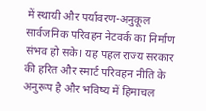में स्थायी और पर्यावरण-अनुकूल सार्वजनिक परिवहन नेटवर्क का निर्माण संभव हो सके। यह पहल राज्य सरकार की हरित और स्मार्ट परिवहन नीति के अनुरूप है और भविष्य में हिमाचल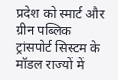प्रदेश को स्मार्ट और ग्रीन पब्लिक ट्रांसपोर्ट सिस्टम के मॉडल राज्यों में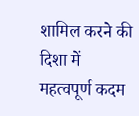शामिल करने की दिशा में महत्वपूर्ण कदम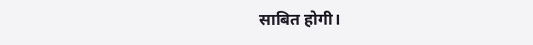साबित होगी।